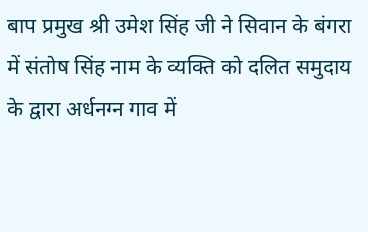बाप प्रमुख श्री उमेश सिंह जी ने सिवान के बंगरा में संतोष सिंह नाम के व्यक्ति को दलित समुदाय के द्वारा अर्धनग्न गाव में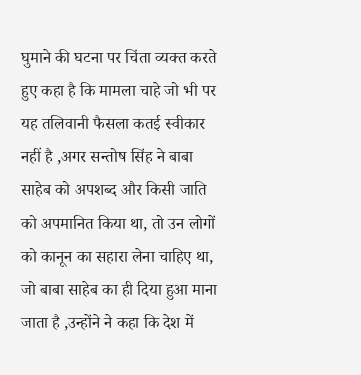घुमाने की घटना पर चिंता व्यक्त करते हुए कहा है कि मामला चाहे जो भी पर यह तलिवानी फैसला कतई स्वीकार नहीं है ,अगर सन्तोष सिंह ने बाबा साहेब को अपशब्द और किसी जाति को अपमानित किया था, तो उन लोगों को कानून का सहारा लेना चाहिए था, जो बाबा साहेब का ही दिया हुआ माना जाता है ,उन्होंने ने कहा कि देश में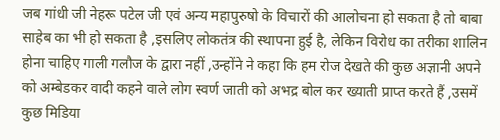जब गांधी जी नेहरू पटेल जी एवं अन्य महापुरुषो के विचारों की आलोचना हो सकता है तो बाबा साहेब का भी हो सकता है ,इसलिए लोकतंत्र की स्थापना हुई है, लेकिन विरोध का तरीका शालिन होना चाहिए गाली गलौज के द्वारा नहीं ,उन्होंने ने कहा कि हम रोज देखते की कुछ अज्ञानी अपने को अम्बेडकर वादी कहने वाले लोग स्वर्ण जाती को अभद्र बोल कर ख्याती प्राप्त करते हैं ,उसमें कुछ मिडिया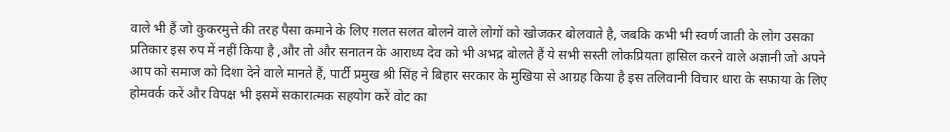वाले भी हैं जो कुकरमुत्ते की तरह पैसा कमाने के लिए ग़लत सलत बोलने वाले लोगों को खोजकर बोलवाते है, जबकि कभी भी स्वर्ण जाती के लोग उसका प्रतिकार इस रुप में नहीं किया है ,और तो और सनातन के आराध्य देव को भी अभद्र बोलते हैं ये सभी सस्ती लोकप्रियता हासिल करने वाले अज्ञानी जो अपने आप को समाज को दिशा देने वाले मानते हैं, पार्टी प्रमुख श्री सिंह ने बिहार सरकार के मुखिया से आग्रह किया है इस तलिवानी विचार धारा के सफाया के लिए होमवर्क करें और विपक्ष भी इसमें सकारात्मक सहयोग करें वोट का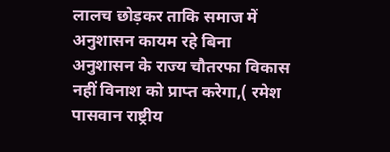लालच छोड़कर ताकि समाज में अनुशासन कायम रहे बिना अनुशासन के राज्य चौतरफा विकास नहीं विनाश को प्राप्त करेगा,( रमेश पासवान राष्ट्रीय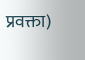प्रवक्ता)